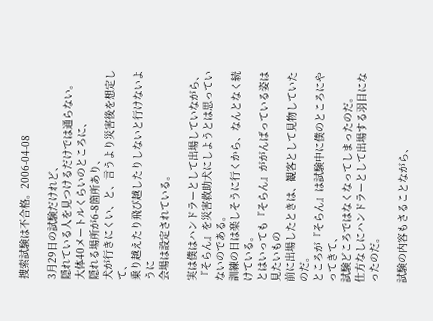捜索試験は不合格。2006-04-08

3月29日の試験だけれど、
隠れている人を見つけるだけでは通らない。
大体40メートルくらいのところに、
隠れる場所が6-8箇所あり、
犬が行きにくい、と、言うより災害後を想定して、
乗り越えたり飛び越したりしないと行けないように
会場は設定されている。

実は僕はハンドラーとして出場していながら、
『そらん』を災害救助犬にしようとは思っていないのである。
訓練の日は楽しそうに行くから、なんとなく続けている。
とはいっても『そらん』ががんばっている姿は見たいもの
前に出場したときは、観客として見物していたのだ。
ところが『そらん』は試験中に僕のところにやってきて、
試験どころではなくなってしまったのだ。
仕方なしにハンドラーとして出場する羽目になったのだ。

試験の内容もさることながら、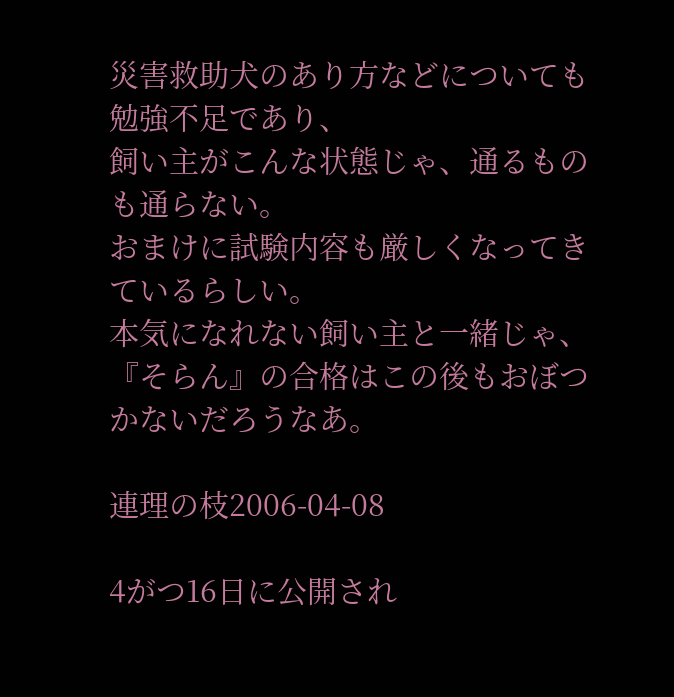災害救助犬のあり方などについても勉強不足であり、
飼い主がこんな状態じゃ、通るものも通らない。
おまけに試験内容も厳しくなってきているらしい。
本気になれない飼い主と一緒じゃ、
『そらん』の合格はこの後もおぼつかないだろうなあ。

連理の枝2006-04-08

4がつ16日に公開され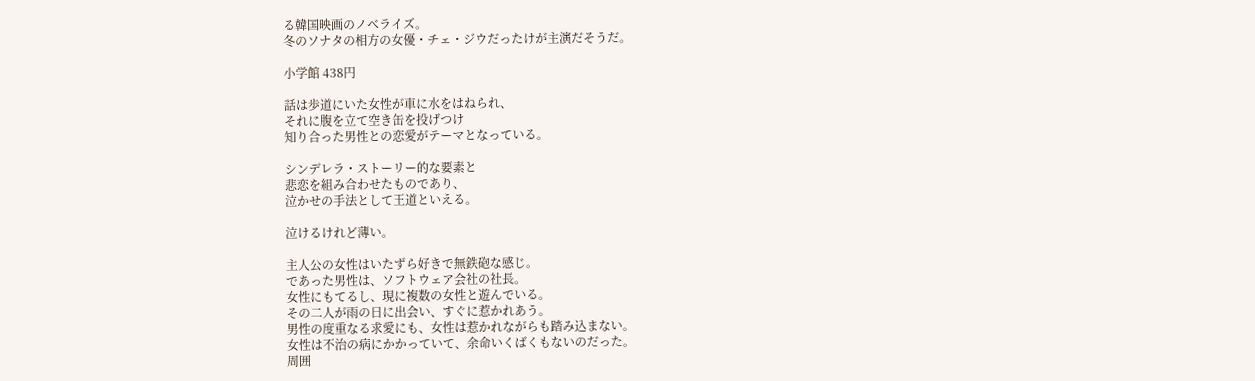る韓国映画のノベライズ。
冬のソナタの相方の女優・チェ・ジウだったけが主演だそうだ。

小学館 438円

話は歩道にいた女性が車に水をはねられ、
それに腹を立て空き缶を投げつけ
知り合った男性との恋愛がテーマとなっている。

シンデレラ・ストーリー的な要素と
悲恋を組み合わせたものであり、
泣かせの手法として王道といえる。

泣けるけれど薄い。

主人公の女性はいたずら好きで無鉄砲な感じ。
であった男性は、ソフトウェア会社の社長。
女性にもてるし、現に複数の女性と遊んでいる。
その二人が雨の日に出会い、すぐに惹かれあう。
男性の度重なる求愛にも、女性は惹かれながらも踏み込まない。
女性は不治の病にかかっていて、余命いくばくもないのだった。
周囲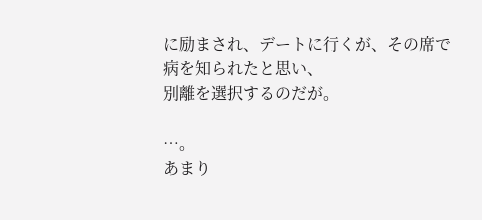に励まされ、デートに行くが、その席で病を知られたと思い、
別離を選択するのだが。

…。
あまり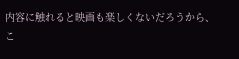内容に触れると映画も楽しくないだろうから、
こ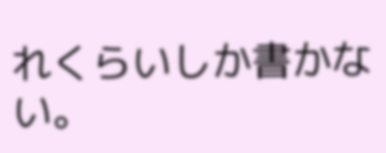れくらいしか書かない。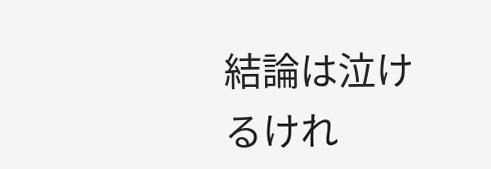結論は泣けるけれ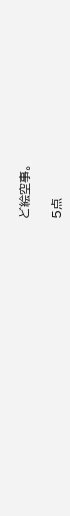ど絵空事。

5点